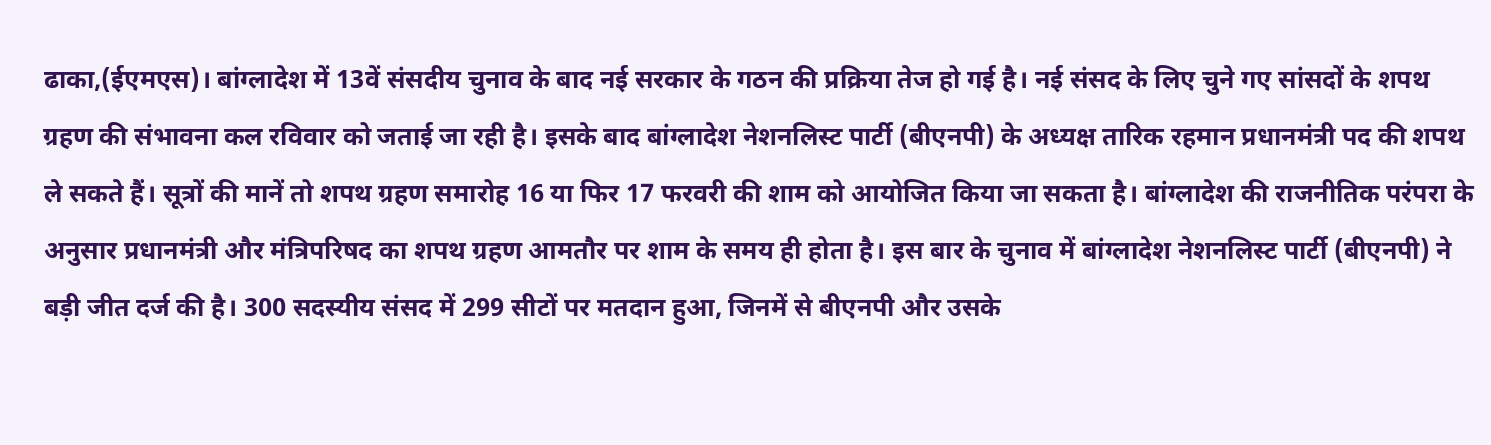ढाका,(ईएमएस)। बांग्लादेश में 13वें संसदीय चुनाव के बाद नई सरकार के गठन की प्रक्रिया तेज हो गई है। नई संसद के लिए चुने गए सांसदों के शपथ ग्रहण की संभावना कल रविवार को जताई जा रही है। इसके बाद बांग्लादेश नेशनलिस्ट पार्टी (बीएनपी) के अध्यक्ष तारिक रहमान प्रधानमंत्री पद की शपथ ले सकते हैं। सूत्रों की मानें तो शपथ ग्रहण समारोह 16 या फिर 17 फरवरी की शाम को आयोजित किया जा सकता है। बांग्लादेश की राजनीतिक परंपरा के अनुसार प्रधानमंत्री और मंत्रिपरिषद का शपथ ग्रहण आमतौर पर शाम के समय ही होता है। इस बार के चुनाव में बांग्लादेश नेशनलिस्ट पार्टी (बीएनपी) ने बड़ी जीत दर्ज की है। 300 सदस्यीय संसद में 299 सीटों पर मतदान हुआ, जिनमें से बीएनपी और उसके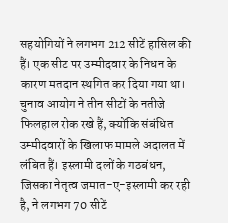सहयोगियों ने लगभग 212 सीटें हासिल की हैं। एक सीट पर उम्मीदवार के निधन के कारण मतदान स्थगित कर दिया गया था। चुनाव आयोग ने तीन सीटों के नतीजे फिलहाल रोक रखे हैं, क्योंकि संबंधित उम्मीदवारों के खिलाफ मामले अदालत में लंबित हैं। इस्लामी दलों के गठबंधन, जिसका नेतृत्व जमात-ए-इस्लामी कर रही है, ने लगभग 70 सीटें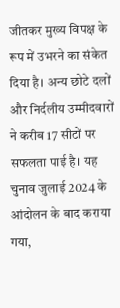जीतकर मुख्य विपक्ष के रूप में उभरने का संकेत दिया है। अन्य छोटे दलों और निर्दलीय उम्मीदवारों ने करीब 17 सीटों पर सफलता पाई है। यह चुनाव जुलाई 2024 के आंदोलन के बाद कराया गया,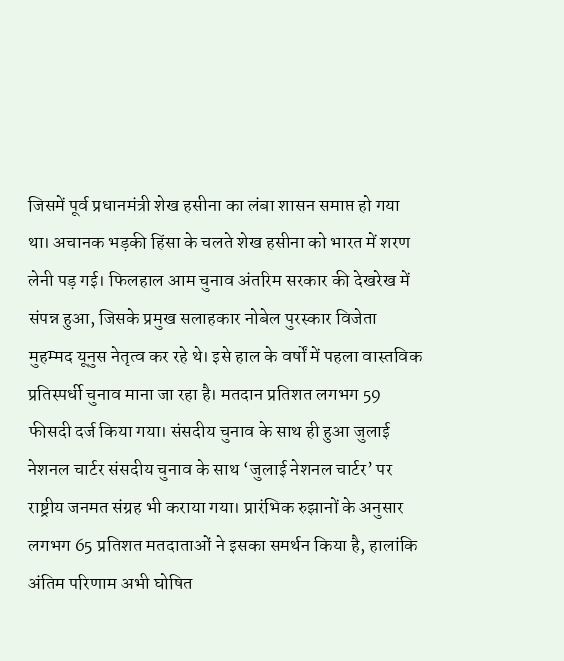जिसमें पूर्व प्रधानमंत्री शेख हसीना का लंबा शासन समाप्त हो गया था। अचानक भड़की हिंसा के चलते शेख हसीना को भारत में शरण लेनी पड़ गई। फिलहाल आम चुनाव अंतरिम सरकार की देखरेख में संपन्न हुआ, जिसके प्रमुख सलाहकार नोबेल पुरस्कार विजेता मुहम्मद यूनुस नेतृत्व कर रहे थे। इसे हाल के वर्षों में पहला वास्तविक प्रतिस्पर्धी चुनाव माना जा रहा है। मतदान प्रतिशत लगभग 59 फीसदी दर्ज किया गया। संसदीय चुनाव के साथ ही हुआ जुलाई नेशनल चार्टर संसदीय चुनाव के साथ ‘जुलाई नेशनल चार्टर’ पर राष्ट्रीय जनमत संग्रह भी कराया गया। प्रारंभिक रुझानों के अनुसार लगभग 65 प्रतिशत मतदाताओं ने इसका समर्थन किया है, हालांकि अंतिम परिणाम अभी घोषित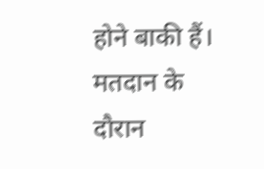होने बाकी हैं। मतदान के दौरान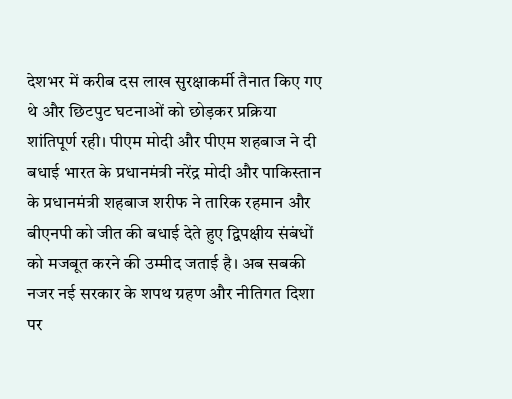देशभर में करीब दस लाख सुरक्षाकर्मी तैनात किए गए थे और छिटपुट घटनाओं को छोड़कर प्रक्रिया शांतिपूर्ण रही। पीएम मोदी और पीएम शहबाज ने दी बधाई भारत के प्रधानमंत्री नरेंद्र मोदी और पाकिस्तान के प्रधानमंत्री शहबाज शरीफ ने तारिक रहमान और बीएनपी को जीत की बधाई देते हुए द्विपक्षीय संबंधों को मजबूत करने की उम्मीद जताई है। अब सबकी नजर नई सरकार के शपथ ग्रहण और नीतिगत दिशा पर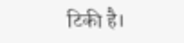टिकी है।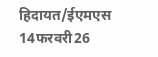हिदायत/ईएमएस 14फरवरी26